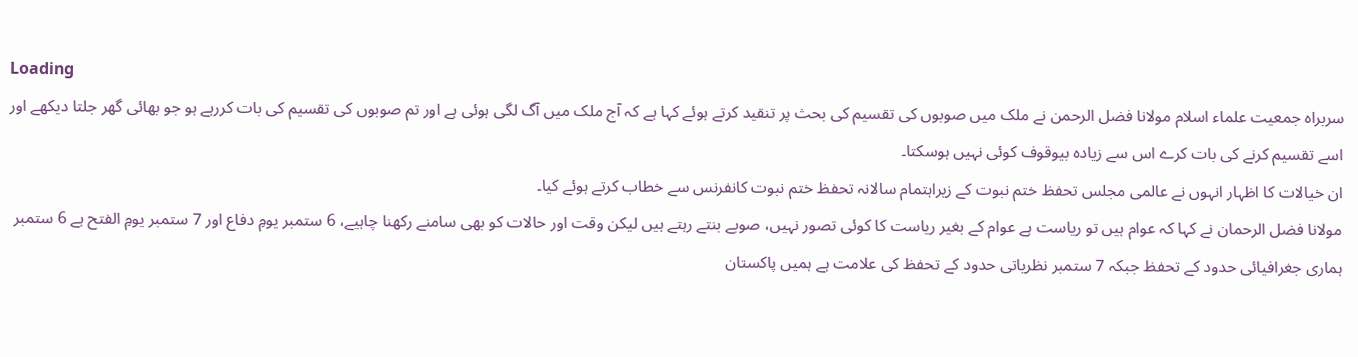Loading
سربراہ جمعیت علماء اسلام مولانا فضل الرحمن نے ملک میں صوبوں کی تقسیم کی بحث پر تنقید کرتے ہوئے کہا ہے کہ آج ملک میں آگ لگی ہوئی ہے اور تم صوبوں کی تقسیم کی بات کررہے ہو جو بھائی گھر جلتا دیکھے اور اسے تقسیم کرنے کی بات کرے اس سے زیادہ بیوقوف کوئی نہیں ہوسکتا۔
ان خیالات کا اظہار انہوں نے عالمی مجلس تحفظ ختم نبوت کے زیراہتمام سالانہ تحفظ ختم نبوت کانفرنس سے خطاب کرتے ہوئے کیا۔
مولانا فضل الرحمان نے کہا کہ عوام ہیں تو ریاست ہے عوام کے بغیر ریاست کا کوئی تصور نہیں، صوبے بنتے رہتے ہیں لیکن وقت اور حالات کو بھی سامنے رکھنا چاہیے، 6 ستمبر یومِ دفاع اور 7 ستمبر یومِ الفتح ہے 6 ستمبر ہماری جغرافیائی حدود کے تحفظ جبکہ 7 ستمبر نظریاتی حدود کے تحفظ کی علامت ہے ہمیں پاکستان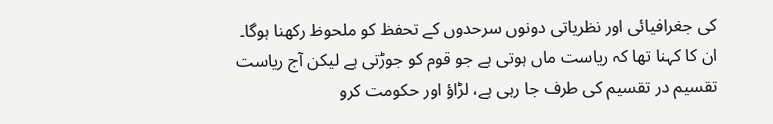کی جغرافیائی اور نظریاتی دونوں سرحدوں کے تحفظ کو ملحوظ رکھنا ہوگا۔
ان کا کہنا تھا کہ ریاست ماں ہوتی ہے جو قوم کو جوڑتی ہے لیکن آج ریاست تقسیم در تقسیم کی طرف جا رہی ہے، لڑاؤ اور حکومت کرو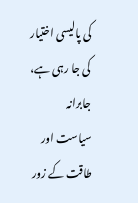کی پالیسی اختیار کی جا رہی ہے، جابرانہ سیاست اور طاقت کے زور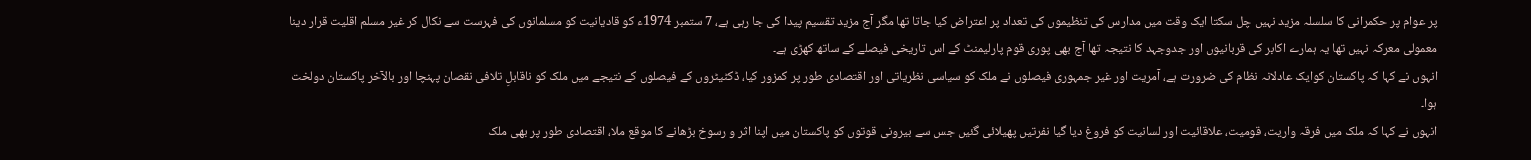پر عوام پر حکمرانی کا سلسلہ مزید نہیں چل سکتا ایک وقت میں مدارس کی تنظیموں کی تعداد پر اعتراض کیا جاتا تھا مگر آج مزید تقسیم پیدا کی جا رہی ہے، 7 ستمبر 1974ء کو قادیانیت کو مسلمانوں کی فہرست سے نکال کر غیر مسلم اقلیت قرار دینا معمولی معرکہ نہیں تھا یہ ہمارے اکابر کی قربانیوں اور جدوجہد کا نتیجہ تھا آج بھی پوری قوم پارلیمنٹ کے اس تاریخی فیصلے کے ساتھ کھڑی ہے۔
انہوں نے کہا کہ پاکستان کوایک عادلانہ نظام کی ضرورت ہے، آمریت اور غیر جمہوری فیصلوں نے ملک کو سیاسی نظریاتی اور اقتصادی طور پر کمزور کیا، ڈکٹیٹروں کے فیصلوں کے نتیجے میں ملک کو ناقابلِ تلافی نقصان پہنچا اور بالآخر پاکستان دولخت ہوا۔
انہوں نے کہا کہ ملک میں فرقہ واریت، قومیت، علاقائیت اور لسانیت کو فروغ دیا گیا نفرتیں پھیلائی گئیں جس سے بیرونی قوتوں کو پاکستان میں اپنا اثر و رسوخ بڑھانے کا موقع ملا، اقتصادی طور پر بھی ملک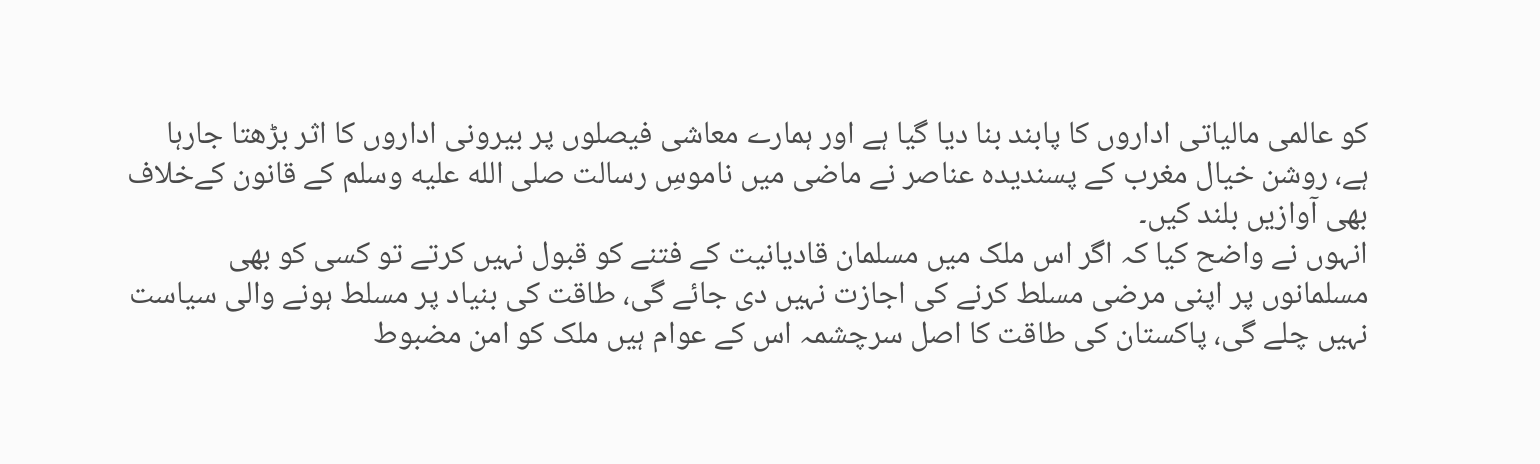کو عالمی مالیاتی اداروں کا پابند بنا دیا گیا ہے اور ہمارے معاشی فیصلوں پر بیرونی اداروں کا اثر بڑھتا جارہا ہے، روشن خیال مغرب کے پسندیدہ عناصر نے ماضی میں ناموسِ رسالت صلى الله عليه وسلم کے قانون کےخلاف بھی آوازیں بلند کیں۔
انہوں نے واضح کیا کہ اگر اس ملک میں مسلمان قادیانیت کے فتنے کو قبول نہیں کرتے تو کسی کو بھی مسلمانوں پر اپنی مرضی مسلط کرنے کی اجازت نہیں دی جائے گی، طاقت کی بنیاد پر مسلط ہونے والی سیاست نہیں چلے گی، پاکستان کی طاقت کا اصل سرچشمہ اس کے عوام ہیں ملک کو امن مضبوط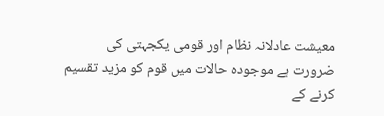معیشت عادلانہ نظام اور قومی یکجہتی کی ضرورت ہے موجودہ حالات میں قوم کو مزید تقسیم کرنے کے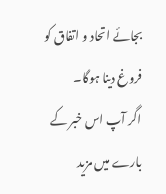بجائے اتحاد و اتفاق کو فروغ دینا ہوگا۔
اگر آپ اس خبر کے بارے میں مزید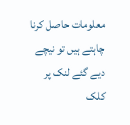معلومات حاصل کرنا چاہتے ہیں تو نیچے دیے گئے لنک پر کلک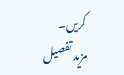کریں۔
مزید تفصیل